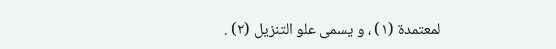لمعتمدة (١) ، و يسمى علو التنزيل (٢) .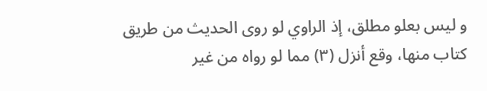و ليس بعلو مطلق، إذ الراوي لو روى الحديث من طريق كتاب منها، وقع أنزل (٣) مما لو رواه من غير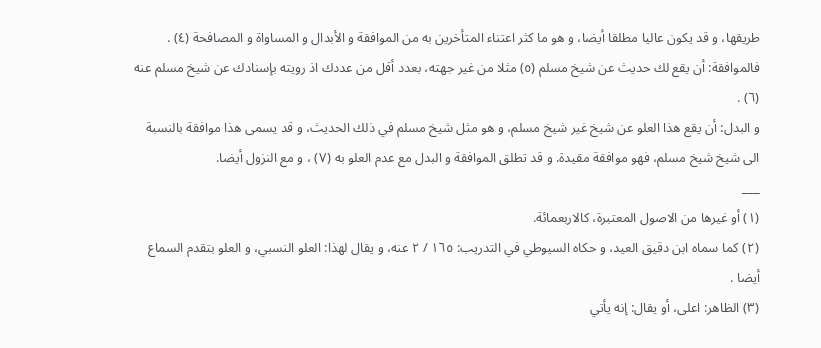طريقها، و قد يكون عاليا مطلقا أيضا، و هو ما كثر اعتناء المتأخرين به من الموافقة و الأبدال و المساواة و المصافحة (٤) .
فالموافقة: أن يقع لك حديث عن شيخ مسلم (٥) مثلا من غير جهته، بعدد أقل من عددك اذ رويته بإسنادك عن شيخ مسلم عنه (٦) .
و البدل: أن يقع هذا العلو عن شيخ غير شيخ مسلم، و هو مثل شيخ مسلم في ذلك الحديث، و قد يسمى هذا موافقة بالنسبة الى شيخ شيخ مسلم، فهو موافقة مقيدة. و قد تطلق الموافقة و البدل مع عدم العلو به (٧) ، و مع النزول أيضا.
___
(١) أو غيرها من الاصول المعتبرة، كالاربعمائة.
(٢) كما سماه ابن دقيق العيد، و حكاه السيوطي في التدريب: ١٦٥ / ٢ عنه، و يقال لهذا: العلو النسبي، و العلو بتقدم السماع أيضا .
(٣) الظاهر: اعلى، أو يقال: إنه يأتي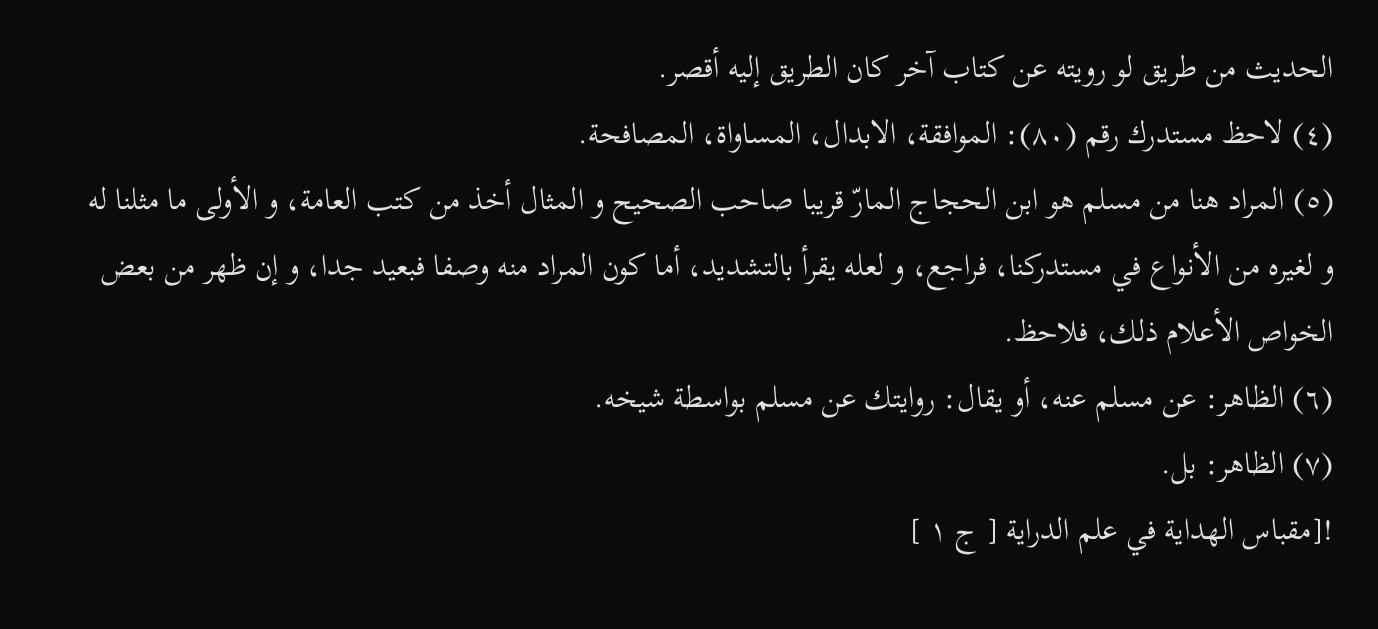الحديث من طريق لو رويته عن كتاب آخر كان الطريق إليه أقصر.
(٤) لاحظ مستدرك رقم (٨٠): الموافقة، الابدال، المساواة، المصافحة.
(٥) المراد هنا من مسلم هو ابن الحجاج المارّ قريبا صاحب الصحيح و المثال أخذ من كتب العامة، و الأولى ما مثلنا له و لغيره من الأنواع في مستدركنا، فراجع، و لعله يقرأ بالتشديد، أما كون المراد منه وصفا فبعيد جدا، و إن ظهر من بعض الخواص الأعلام ذلك، فلاحظ.
(٦) الظاهر: عن مسلم عنه، أو يقال: روايتك عن مسلم بواسطة شيخه.
(٧) الظاهر: بل.
![مقباس الهداية في علم الدراية [ ج ١ ]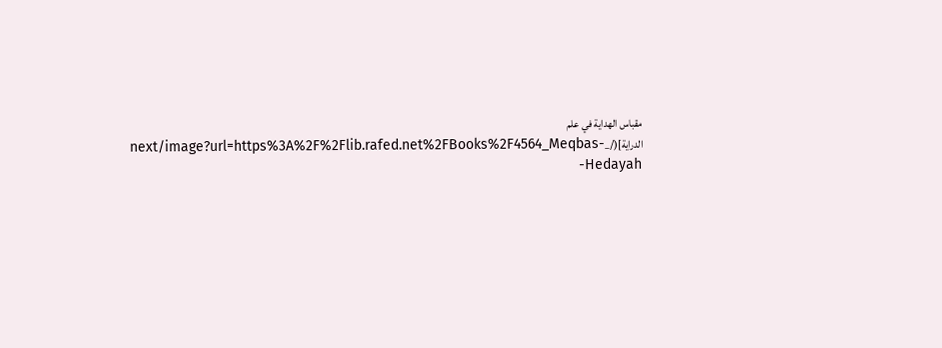مقباس الهداية في علم الدراية](/_next/image?url=https%3A%2F%2Flib.rafed.net%2FBooks%2F4564_Meqbas-Hedayah-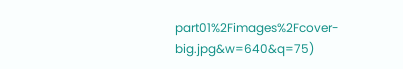part01%2Fimages%2Fcover-big.jpg&w=640&q=75)